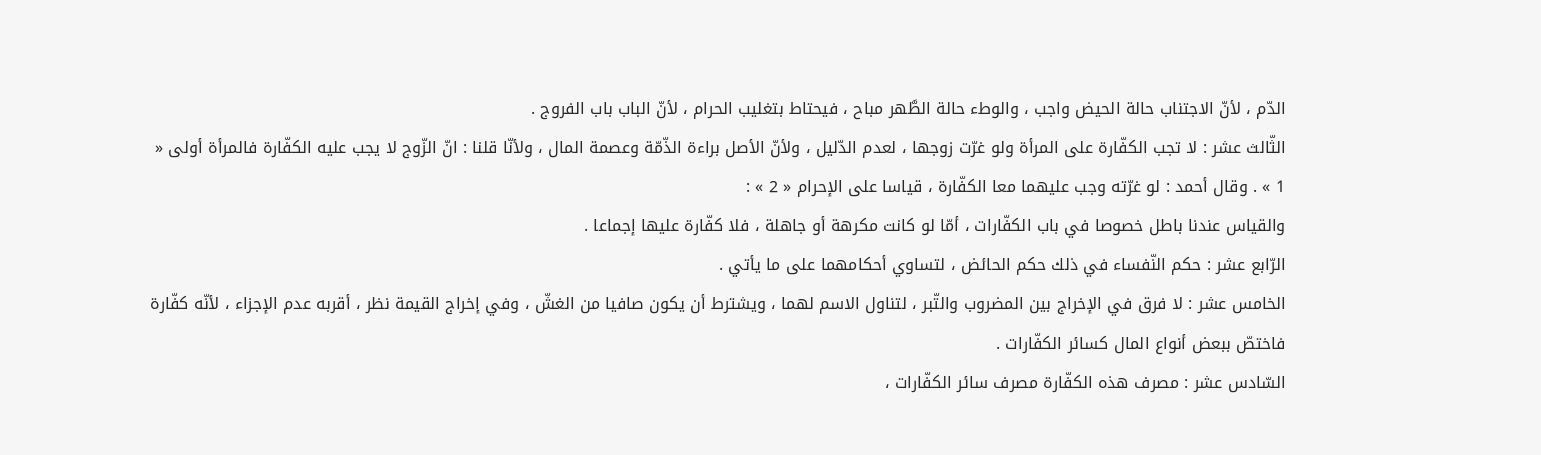الدّم ، لأنّ الاجتناب حالة الحيض واجب ، والوطء حالة الطَّهر مباح ، فيحتاط بتغليب الحرام ، لأنّ الباب باب الفروج .
الثّالث عشر : لا تجب الكفّارة على المرأة ولو غرّت زوجها ، لعدم الدّليل ، ولأنّ الأصل براءة الذّمّة وعصمة المال ، ولأنّا قلنا : انّ الزّوج لا يجب عليه الكفّارة فالمرأة أولى « 1 » . وقال أحمد : لو غرّته وجب عليهما معا الكفّارة ، قياسا على الإحرام « 2 » :
والقياس عندنا باطل خصوصا في باب الكفّارات ، أمّا لو كانت مكرهة أو جاهلة ، فلا كفّارة عليها إجماعا .
الرّابع عشر : حكم النّفساء في ذلك حكم الحائض ، لتساوي أحكامهما على ما يأتي .
الخامس عشر : لا فرق في الإخراج بين المضروب والتّبر ، لتناول الاسم لهما ، ويشترط أن يكون صافيا من الغشّ ، وفي إخراج القيمة نظر ، أقربه عدم الإجزاء ، لأنّه كفّارة فاختصّ ببعض أنواع المال كسائر الكفّارات .
السّادس عشر : مصرف هذه الكفّارة مصرف سائر الكفّارات ،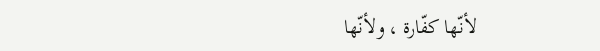لأنّها كفّارة ، ولأنّها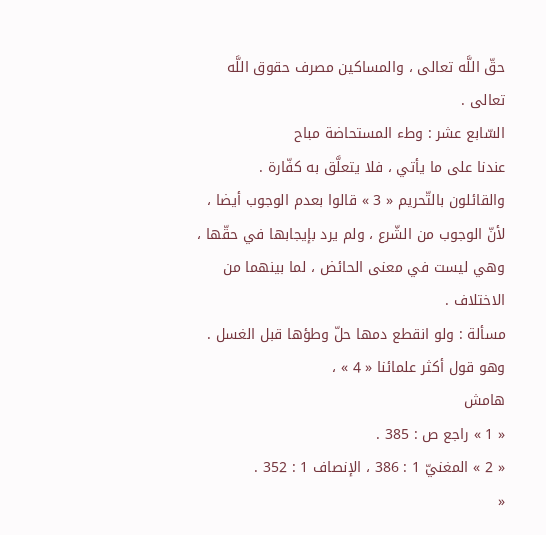حقّ اللَّه تعالى ، والمساكين مصرف حقوق اللَّه تعالى .
السّابع عشر : وطء المستحاضة مباح
عندنا على ما يأتي ، فلا يتعلَّق به كفّارة .
والقائلون بالتّحريم « 3 » قالوا بعدم الوجوب أيضا ، لأنّ الوجوب من الشّرع ، ولم يرد بإيجابها في حقّها ، وهي ليست في معنى الحائض ، لما بينهما من الاختلاف .
مسألة : ولو انقطع دمها حلّ وطؤها قبل الغسل .
وهو قول أكثر علمائنا « 4 » ،
هامش
« 1 » راجع ص : 385 .
« 2 » المغنيّ 1 : 386 ، الإنصاف 1 : 352 .
«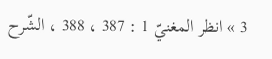3 » انظر المغنيّ 1 : 387 ، 388 ، الشّرح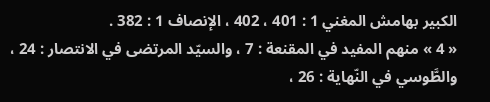الكبير بهامش المغني 1 : 401 ، 402 ، الإنصاف 1 : 382 .
« 4 » منهم المفيد في المقنعة : 7 ، والسيّد المرتضى في الانتصار : 24 ، والطَّوسي في النّهاية : 26 ،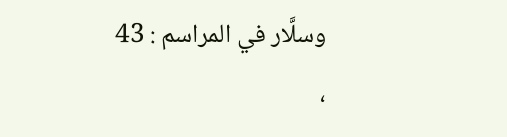وسلَّار في المراسم : 43 ،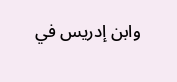وابن إدريس في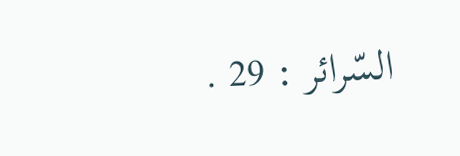السّرائر : 29 .